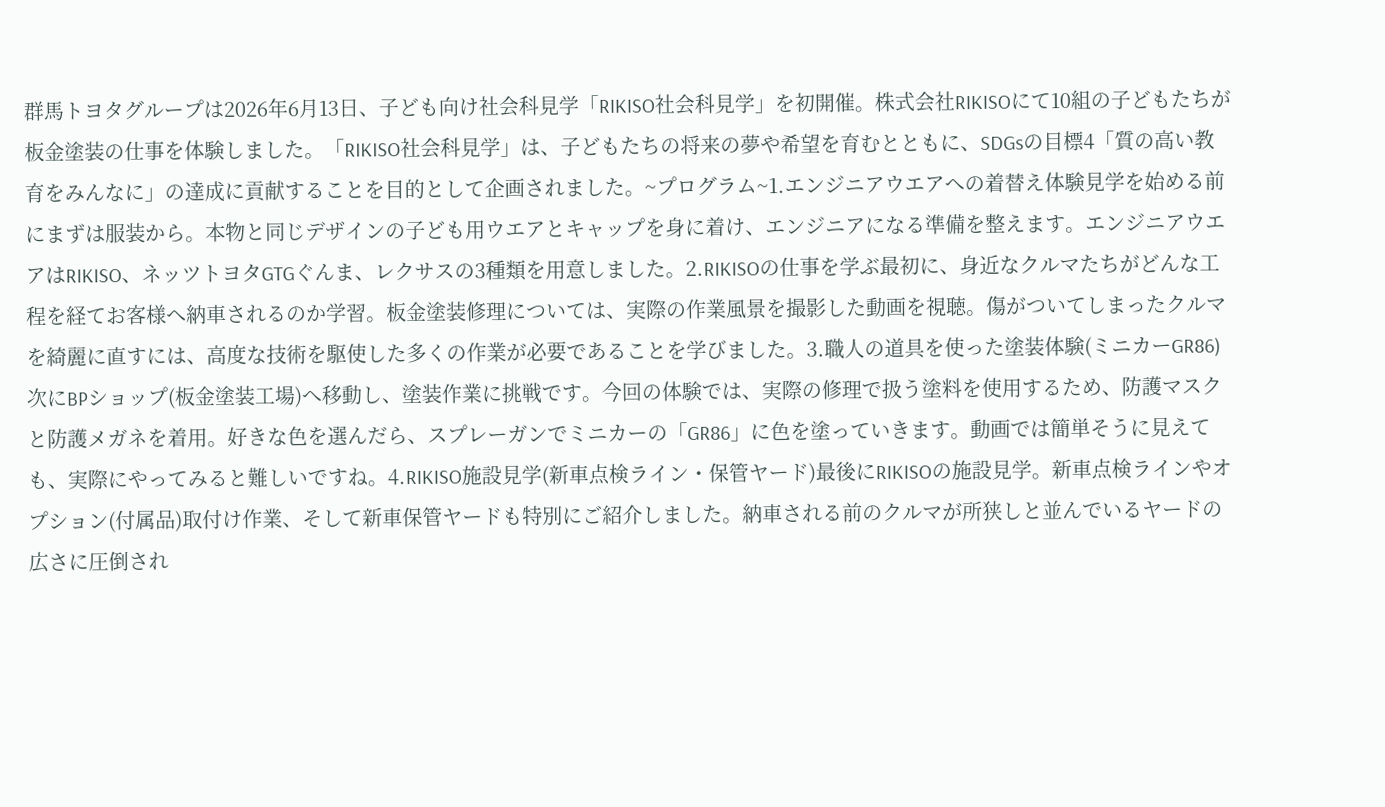群馬トヨタグループは2026年6月13日、子ども向け社会科見学「RIKISO社会科見学」を初開催。株式会社RIKISOにて10組の子どもたちが板金塗装の仕事を体験しました。「RIKISO社会科見学」は、子どもたちの将来の夢や希望を育むとともに、SDGsの目標4「質の高い教育をみんなに」の達成に貢献することを目的として企画されました。~プログラム~1.エンジニアウエアへの着替え体験見学を始める前にまずは服装から。本物と同じデザインの子ども用ウエアとキャップを身に着け、エンジニアになる準備を整えます。エンジニアウエアはRIKISO、ネッツトヨタGTGぐんま、レクサスの3種類を用意しました。2.RIKISOの仕事を学ぶ最初に、身近なクルマたちがどんな工程を経てお客様へ納車されるのか学習。板金塗装修理については、実際の作業風景を撮影した動画を視聴。傷がついてしまったクルマを綺麗に直すには、高度な技術を駆使した多くの作業が必要であることを学びました。3.職人の道具を使った塗装体験(ミニカーGR86)次にBPショップ(板金塗装工場)へ移動し、塗装作業に挑戦です。今回の体験では、実際の修理で扱う塗料を使用するため、防護マスクと防護メガネを着用。好きな色を選んだら、スプレーガンでミニカーの「GR86」に色を塗っていきます。動画では簡単そうに見えても、実際にやってみると難しいですね。4.RIKISO施設見学(新車点検ライン・保管ヤード)最後にRIKISOの施設見学。新車点検ラインやオプション(付属品)取付け作業、そして新車保管ヤードも特別にご紹介しました。納車される前のクルマが所狭しと並んでいるヤードの広さに圧倒され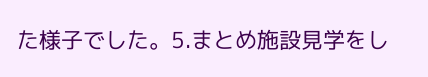た様子でした。5.まとめ施設見学をし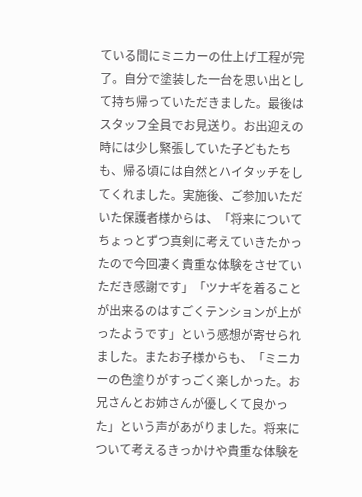ている間にミニカーの仕上げ工程が完了。自分で塗装した一台を思い出として持ち帰っていただきました。最後はスタッフ全員でお見送り。お出迎えの時には少し緊張していた子どもたちも、帰る頃には自然とハイタッチをしてくれました。実施後、ご参加いただいた保護者様からは、「将来についてちょっとずつ真剣に考えていきたかったので今回凄く貴重な体験をさせていただき感謝です」「ツナギを着ることが出来るのはすごくテンションが上がったようです」という感想が寄せられました。またお子様からも、「ミニカーの色塗りがすっごく楽しかった。お兄さんとお姉さんが優しくて良かった」という声があがりました。将来について考えるきっかけや貴重な体験を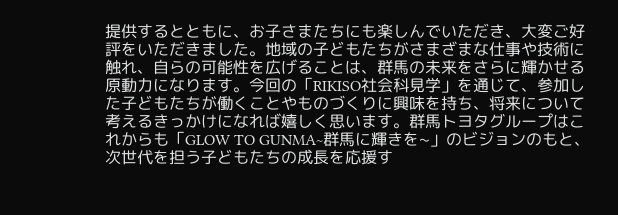提供するとともに、お子さまたちにも楽しんでいただき、大変ご好評をいただきました。地域の子どもたちがさまざまな仕事や技術に触れ、自らの可能性を広げることは、群馬の未来をさらに輝かせる原動力になります。今回の「RIKISO社会科見学」を通じて、参加した子どもたちが働くことやものづくりに興味を持ち、将来について考えるきっかけになれば嬉しく思います。群馬トヨタグループはこれからも「GLOW TO GUNMA~群馬に輝きを~」のビジョンのもと、次世代を担う子どもたちの成長を応援す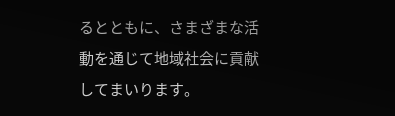るとともに、さまざまな活動を通じて地域社会に貢献してまいります。